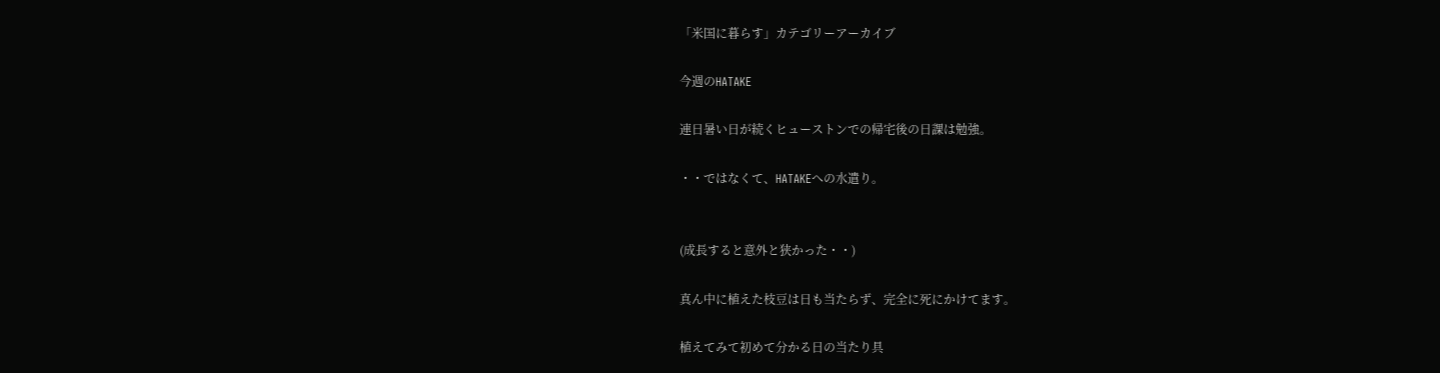「米国に暮らす」カテゴリーアーカイブ

今週のHATAKE

連日暑い日が続くヒューストンでの帰宅後の日課は勉強。

・・ではなくて、HATAKEへの水遣り。


(成長すると意外と狭かった・・)

真ん中に植えた枝豆は日も当たらず、完全に死にかけてます。

植えてみて初めて分かる日の当たり具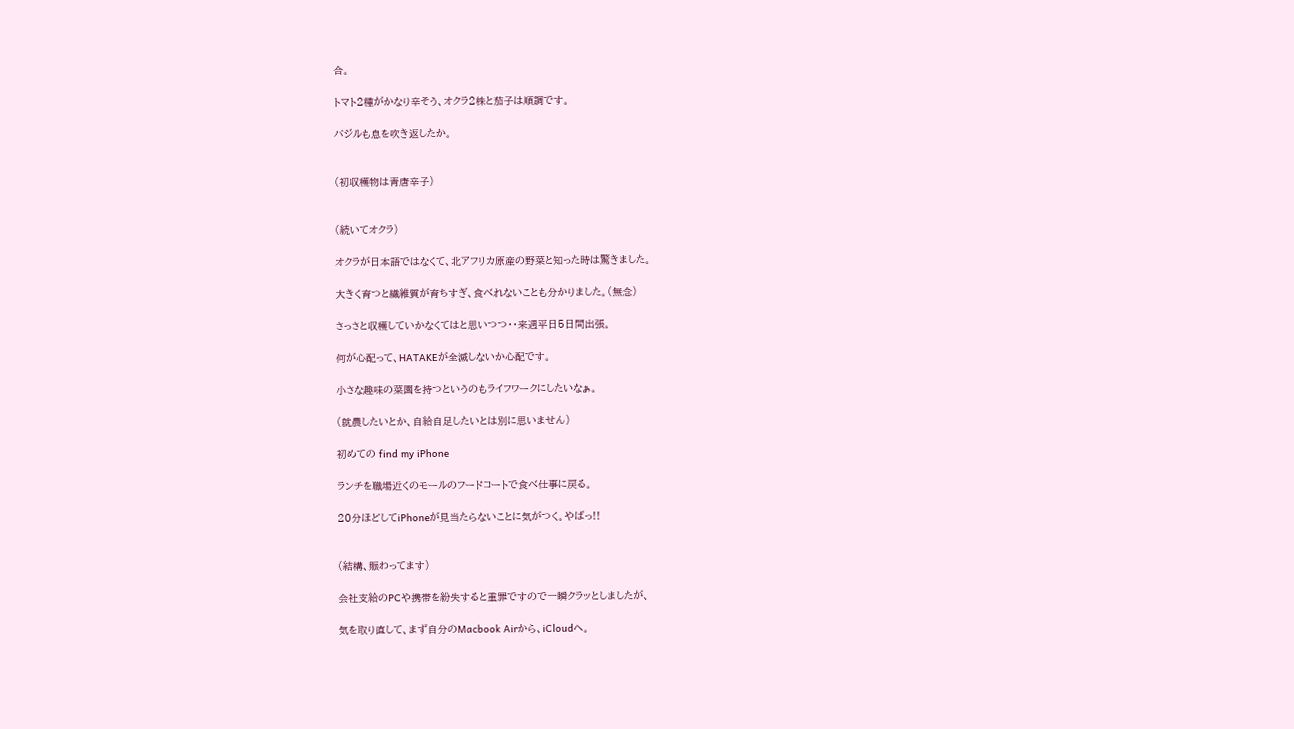合。

トマト2種がかなり辛そう、オクラ2株と茄子は順調です。

バジルも息を吹き返したか。


(初収穫物は青唐辛子)


(続いてオクラ)

オクラが日本語ではなくて、北アフリカ原産の野菜と知った時は驚きました。

大きく育つと繊維質が育ちすぎ、食べれないことも分かりました。(無念)

さっさと収穫していかなくてはと思いつつ・・来週平日5日間出張。

何が心配って、HATAKEが全滅しないか心配です。

小さな趣味の菜園を持つというのもライフワークにしたいなぁ。

(就農したいとか、自給自足したいとは別に思いません)

初めての find my iPhone

ランチを職場近くのモールのフードコートで食べ仕事に戻る。

20分ほどしてiPhoneが見当たらないことに気がつく。やばっ!!


(結構、賑わってます)

会社支給のPCや携帯を紛失すると重罪ですので一瞬クラッとしましたが、

気を取り直して、まず自分のMacbook Airから、iCloudへ。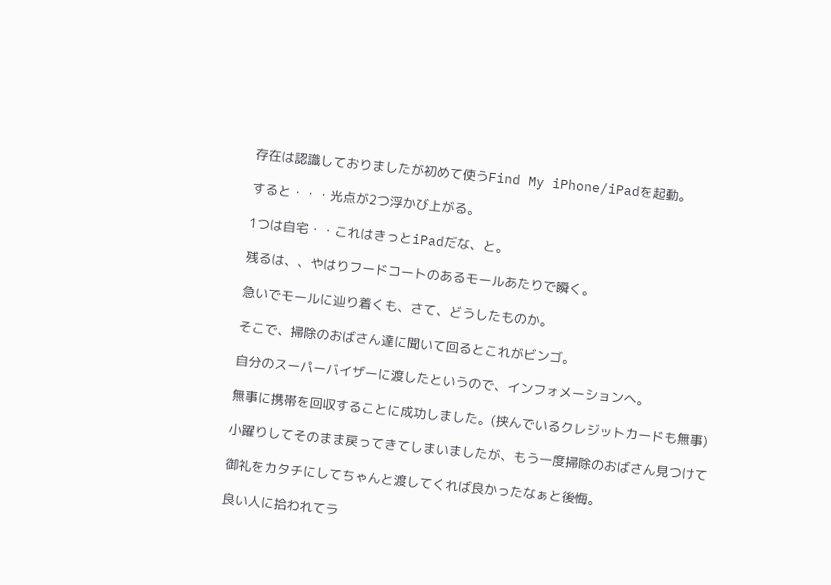存在は認識しておりましたが初めて使うFind My iPhone/iPadを起動。

すると・・・光点が2つ浮かび上がる。

1つは自宅・・これはきっとiPadだな、と。

残るは、、やはりフードコートのあるモールあたりで瞬く。

急いでモールに辿り着くも、さて、どうしたものか。

そこで、掃除のおばさん達に聞いて回るとこれがビンゴ。

自分のスーパーバイザーに渡したというので、インフォメーションへ。

無事に携帯を回収することに成功しました。(挟んでいるクレジットカードも無事)

小躍りしてそのまま戻ってきてしまいましたが、もう一度掃除のおばさん見つけて

御礼をカタチにしてちゃんと渡してくれば良かったなぁと後悔。

良い人に拾われてラ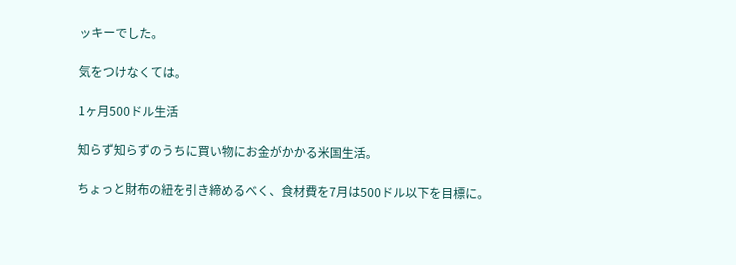ッキーでした。

気をつけなくては。

1ヶ月500ドル生活

知らず知らずのうちに買い物にお金がかかる米国生活。

ちょっと財布の紐を引き締めるべく、食材費を7月は500ドル以下を目標に。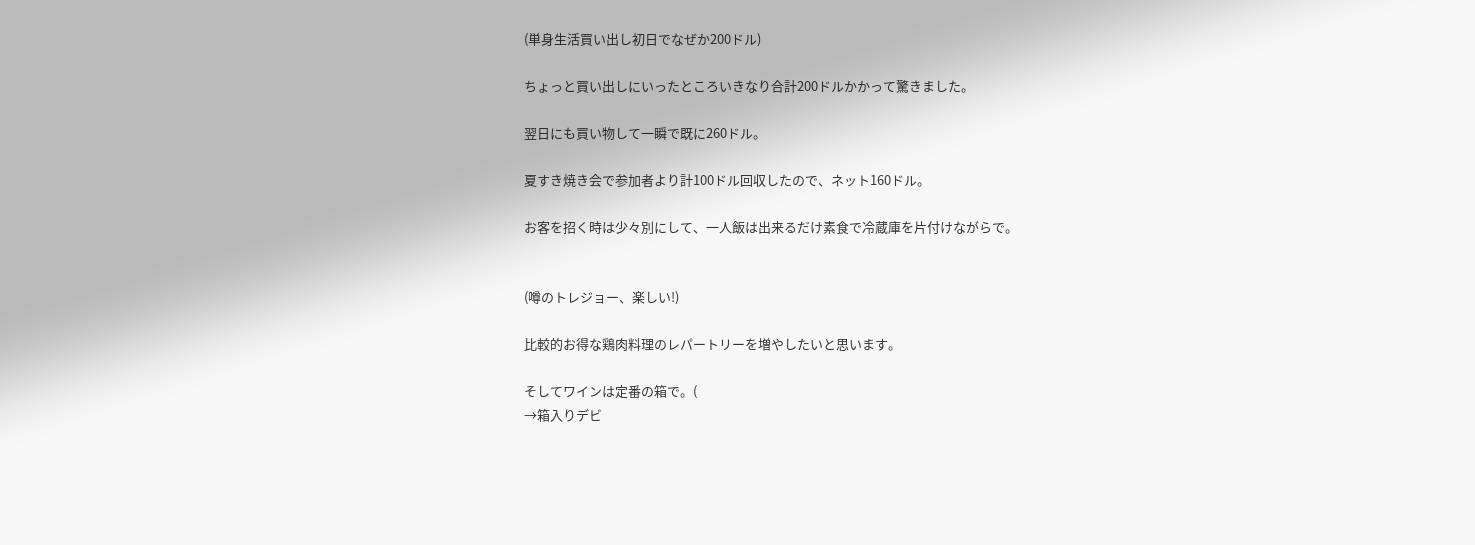(単身生活買い出し初日でなぜか200ドル)

ちょっと買い出しにいったところいきなり合計200ドルかかって驚きました。

翌日にも買い物して一瞬で既に260ドル。

夏すき焼き会で参加者より計100ドル回収したので、ネット160ドル。

お客を招く時は少々別にして、一人飯は出来るだけ素食で冷蔵庫を片付けながらで。


(噂のトレジョー、楽しい!)

比較的お得な鶏肉料理のレパートリーを増やしたいと思います。

そしてワインは定番の箱で。(
→箱入りデビ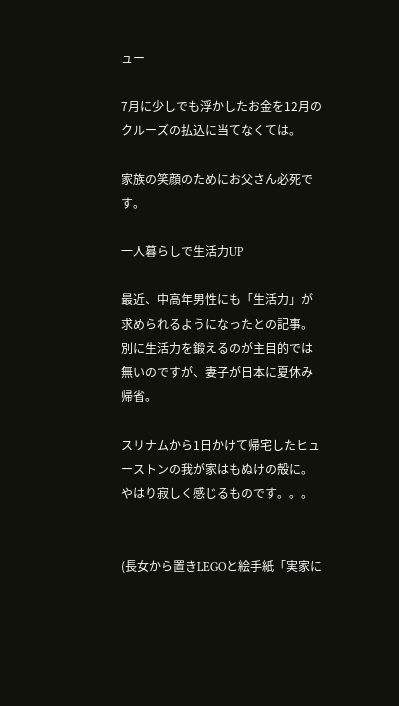ュー

7月に少しでも浮かしたお金を12月のクルーズの払込に当てなくては。

家族の笑顔のためにお父さん必死です。

一人暮らしで生活力UP

最近、中高年男性にも「生活力」が求められるようになったとの記事。別に生活力を鍛えるのが主目的では無いのですが、妻子が日本に夏休み帰省。

スリナムから1日かけて帰宅したヒューストンの我が家はもぬけの殻に。やはり寂しく感じるものです。。。


(長女から置きLEGOと絵手紙「実家に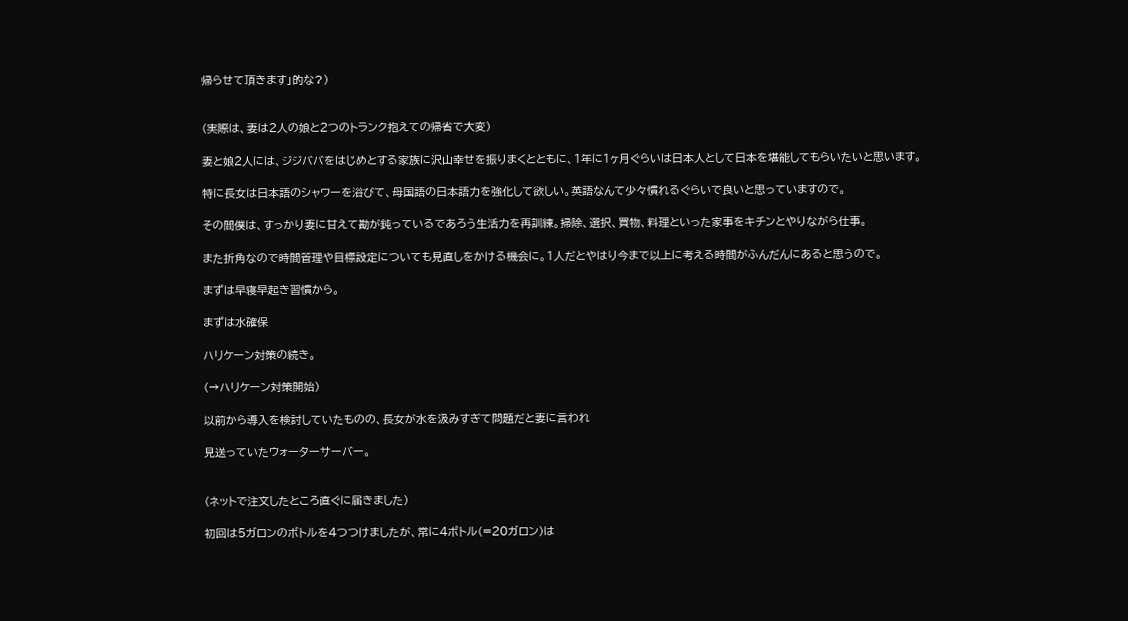帰らせて頂きます」的な?)


(実際は、妻は2人の娘と2つのトランク抱えての帰省で大変)

妻と娘2人には、ジジババをはじめとする家族に沢山幸せを振りまくとともに、1年に1ヶ月ぐらいは日本人として日本を堪能してもらいたいと思います。

特に長女は日本語のシャワーを浴びて、母国語の日本語力を強化して欲しい。英語なんて少々慣れるぐらいで良いと思っていますので。

その間僕は、すっかり妻に甘えて勘が鈍っているであろう生活力を再訓練。掃除、選択、買物、料理といった家事をキチンとやりながら仕事。

また折角なので時間管理や目標設定についても見直しをかける機会に。1人だとやはり今まで以上に考える時間がふんだんにあると思うので。

まずは早寝早起き習慣から。

まずは水確保

ハリケーン対策の続き。

(→ハリケーン対策開始)

以前から導入を検討していたものの、長女が水を汲みすぎて問題だと妻に言われ

見送っていたウォーターサーバー。


(ネットで注文したところ直ぐに届きました)

初回は5ガロンのボトルを4つつけましたが、常に4ボトル(=20ガロン)は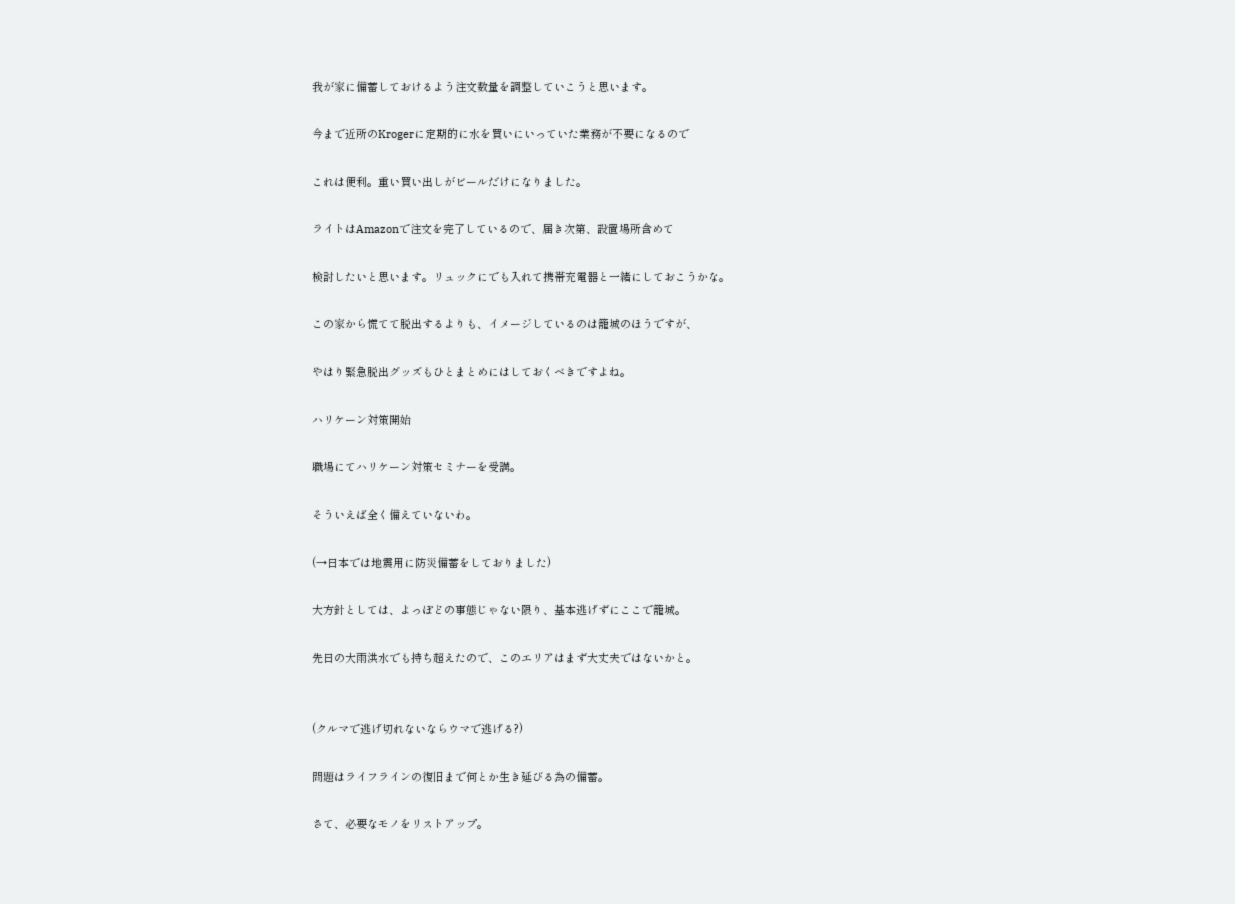我が家に備蓄しておけるよう注文数量を調整していこうと思います。

今まで近所のKrogerに定期的に水を買いにいっていた業務が不要になるので

これは便利。重い買い出しがビールだけになりました。

ライトはAmazonで注文を完了しているので、届き次第、設置場所含めて

検討したいと思います。リュックにでも入れて携帯充電器と一緒にしておこうかな。

この家から慌てて脱出するよりも、イメージしているのは籠城のほうですが、

やはり緊急脱出グッズもひとまとめにはしておくべきですよね。

ハリケーン対策開始

職場にてハリケーン対策セミナーを受講。

そういえば全く備えていないわ。

(→日本では地震用に防災備蓄をしておりました)

大方針としては、よっぽどの事態じゃない限り、基本逃げずにここで籠城。

先日の大雨洪水でも持ち超えたので、このエリアはまず大丈夫ではないかと。


(クルマで逃げ切れないならウマで逃げる?)

問題はライフラインの復旧まで何とか生き延びる為の備蓄。

さて、必要なモノをリストアップ。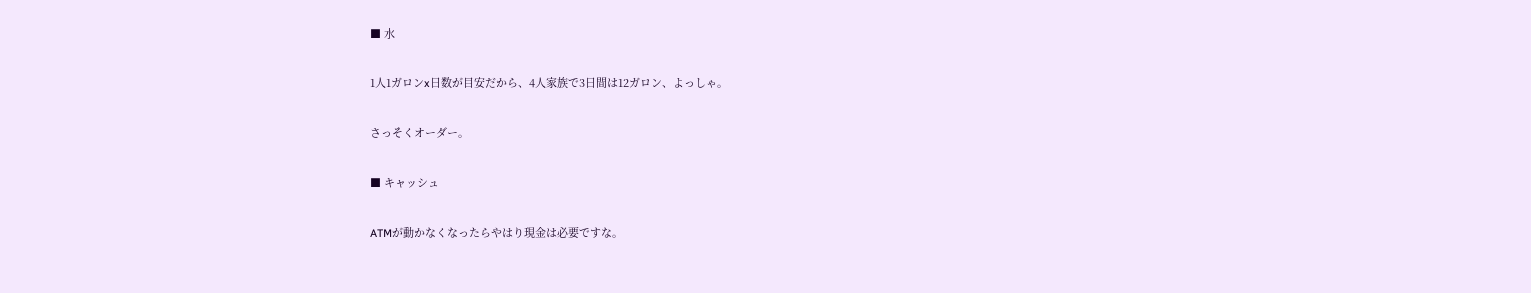■ 水

1人1ガロンx日数が目安だから、4人家族で3日間は12ガロン、よっしゃ。

さっそくオーダー。

■ キャッシュ

ATMが動かなくなったらやはり現金は必要ですな。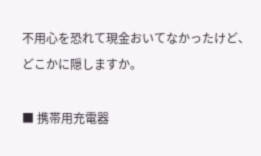不用心を恐れて現金おいてなかったけど、どこかに隠しますか。

■ 携帯用充電器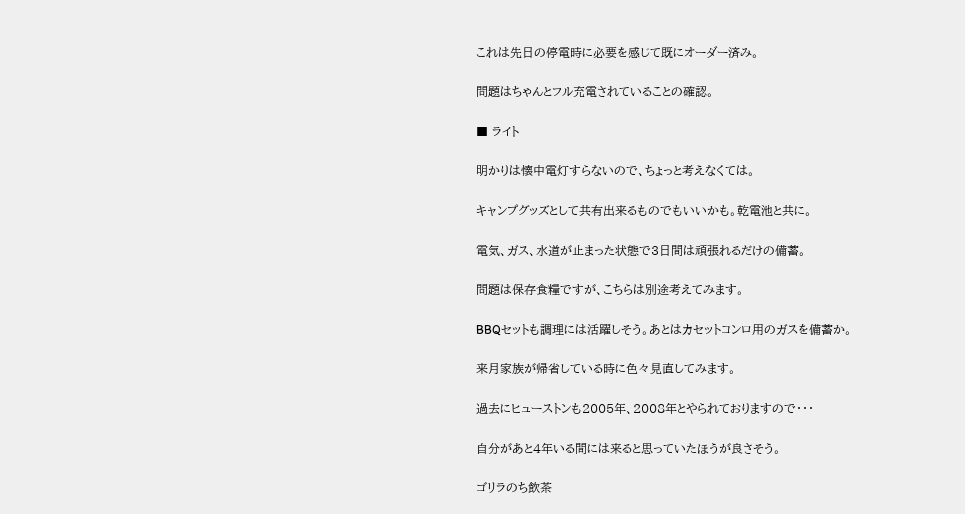これは先日の停電時に必要を感じて既にオーダー済み。

問題はちゃんとフル充電されていることの確認。

■ ライト

明かりは懐中電灯すらないので、ちょっと考えなくては。

キャンプグッズとして共有出来るものでもいいかも。乾電池と共に。

電気、ガス、水道が止まった状態で3日間は頑張れるだけの備蓄。

問題は保存食糧ですが、こちらは別途考えてみます。

BBQセットも調理には活躍しそう。あとはカセットコンロ用のガスを備蓄か。

来月家族が帰省している時に色々見直してみます。

過去にヒューストンも2005年、2008年とやられておりますので・・・

自分があと4年いる間には来ると思っていたほうが良さそう。

ゴリラのち飲茶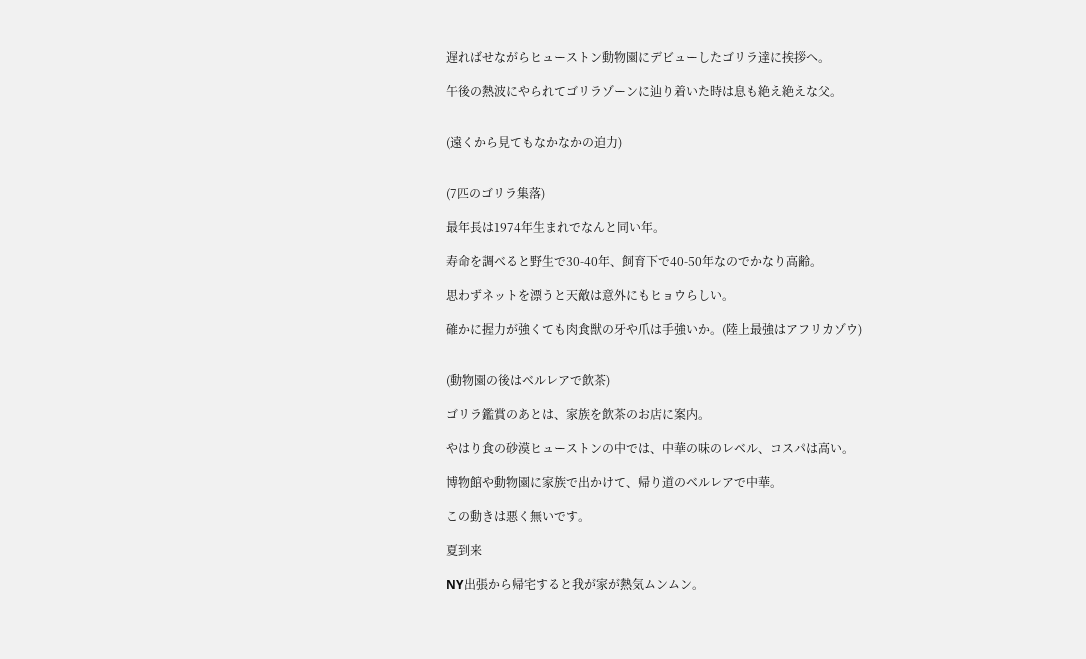遅ればせながらヒューストン動物園にデビューしたゴリラ達に挨拶へ。

午後の熱波にやられてゴリラゾーンに辿り着いた時は息も絶え絶えな父。


(遠くから見てもなかなかの迫力)


(7匹のゴリラ集落)

最年長は1974年生まれでなんと同い年。

寿命を調べると野生で30-40年、飼育下で40-50年なのでかなり高齢。

思わずネットを漂うと天敵は意外にもヒョウらしい。

確かに握力が強くても肉食獣の牙や爪は手強いか。(陸上最強はアフリカゾウ)


(動物園の後はベルレアで飲茶)

ゴリラ鑑賞のあとは、家族を飲茶のお店に案内。

やはり食の砂漠ヒューストンの中では、中華の味のレベル、コスパは高い。

博物館や動物園に家族で出かけて、帰り道のベルレアで中華。

この動きは悪く無いです。

夏到来

NY出張から帰宅すると我が家が熱気ムンムン。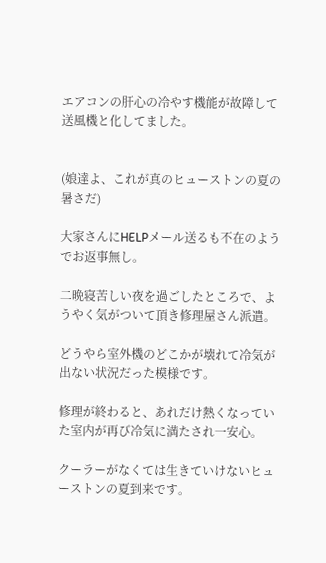エアコンの肝心の冷やす機能が故障して送風機と化してました。


(娘達よ、これが真のヒューストンの夏の暑さだ)

大家さんにHELPメール送るも不在のようでお返事無し。

二晩寝苦しい夜を過ごしたところで、ようやく気がついて頂き修理屋さん派遣。

どうやら室外機のどこかが壊れて冷気が出ない状況だった模様です。

修理が終わると、あれだけ熱くなっていた室内が再び冷気に満たされ一安心。

クーラーがなくては生きていけないヒューストンの夏到来です。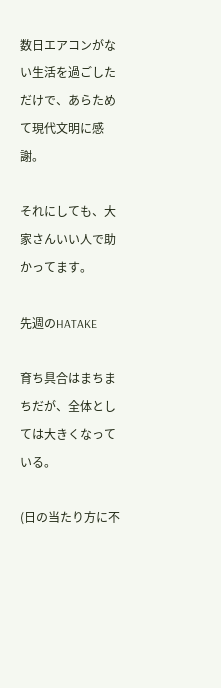数日エアコンがない生活を過ごしただけで、あらためて現代文明に感謝。

それにしても、大家さんいい人で助かってます。

先週のHATAKE

育ち具合はまちまちだが、全体としては大きくなっている。

(日の当たり方に不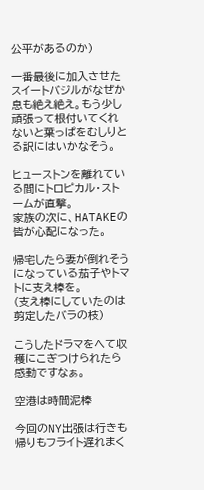公平があるのか)

一番最後に加入させたスイートバジルがなぜか息も絶え絶え。もう少し頑張って根付いてくれないと葉っぱをむしりとる訳にはいかなそう。

ヒューストンを離れている間にトロピカル・ストームが直撃。
家族の次に、HATAKEの皆が心配になった。

帰宅したら妻が倒れそうになっている茄子やトマトに支え棒を。
(支え棒にしていたのは剪定したバラの枝)

こうしたドラマをへて収穫にこぎつけられたら感動ですなぁ。

空港は時間泥棒

今回のNY出張は行きも帰りもフライト遅れまく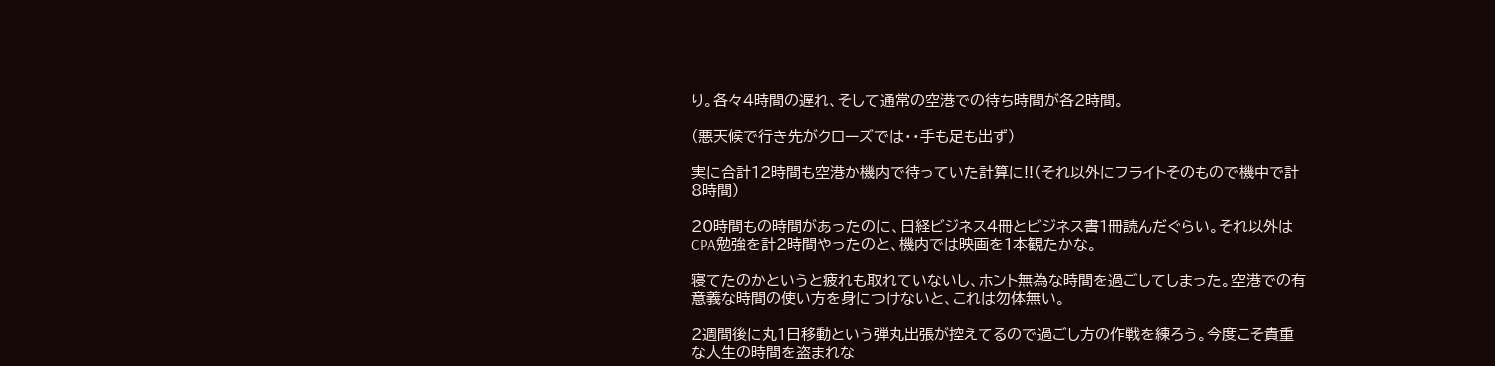り。各々4時間の遅れ、そして通常の空港での待ち時間が各2時間。

(悪天候で行き先がクローズでは・・手も足も出ず)

実に合計12時間も空港か機内で待っていた計算に!!(それ以外にフライトそのもので機中で計8時間)

20時間もの時間があったのに、日経ビジネス4冊とビジネス書1冊読んだぐらい。それ以外はCPA勉強を計2時間やったのと、機内では映画を1本観たかな。

寝てたのかというと疲れも取れていないし、ホント無為な時間を過ごしてしまった。空港での有意義な時間の使い方を身につけないと、これは勿体無い。

2週間後に丸1日移動という弾丸出張が控えてるので過ごし方の作戦を練ろう。今度こそ貴重な人生の時間を盗まれな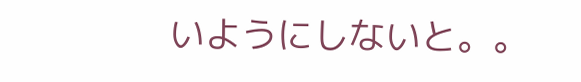いようにしないと。。